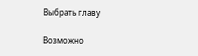Выбрать главу

Возможно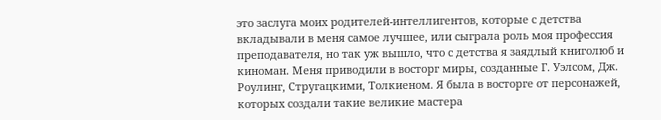это заслуга моих родителей-интеллигентов, которые с детства вкладывали в меня самое лучшее, или сыграла роль моя профессия преподавателя, но так уж вышло, что с детства я заядлый книголюб и киноман. Меня приводили в восторг миры, созданные Г. Уэлсом, Дж. Роулинг, Стругацкими, Толкиеном. Я была в восторге от персонажей, которых создали такие великие мастера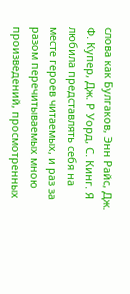слова как Булгаков, Энн Райс, Дж. Ф. Купер, Дж. Р Уорд, С. Кинг. Я любила представлять себя на месте героев читаемых, и раз за разом перечитываемых мною произведений, просмотренных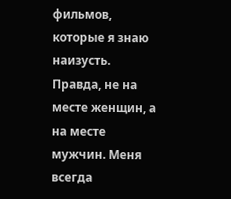фильмов, которые я знаю наизусть. Правда, не на месте женщин, а на месте мужчин. Меня всегда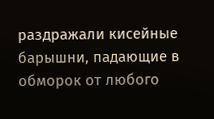раздражали кисейные барышни, падающие в обморок от любого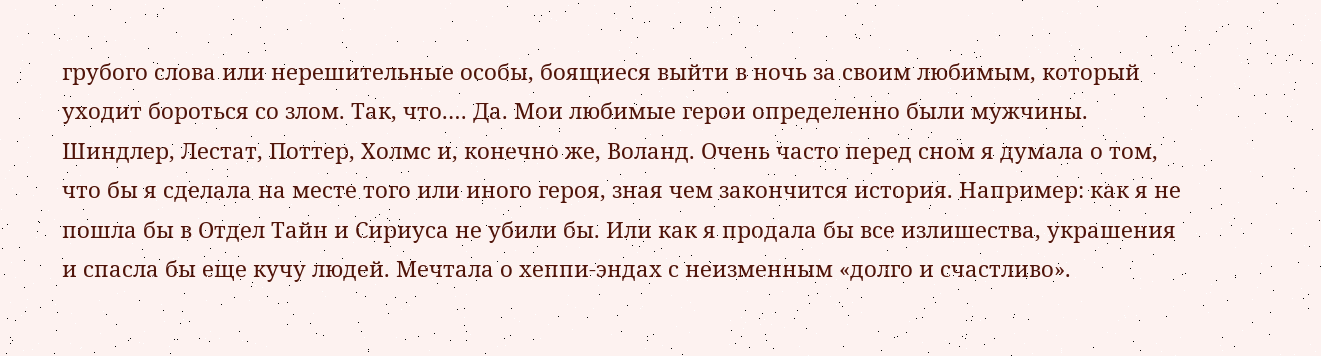грубого слова или нерешительные особы, боящиеся выйти в ночь за своим любимым, который уходит бороться со злом. Так, что.… Да. Мои любимые герои определенно были мужчины. Шиндлер, Лестат, Поттер, Холмс и, конечно же, Воланд. Очень часто перед сном я думала о том, что бы я сделала на месте того или иного героя, зная чем закончится история. Например: как я не пошла бы в Отдел Тайн и Сириуса не убили бы. Или как я продала бы все излишества, украшения и спасла бы еще кучу людей. Мечтала о хеппи-эндах с неизменным «долго и счастливо».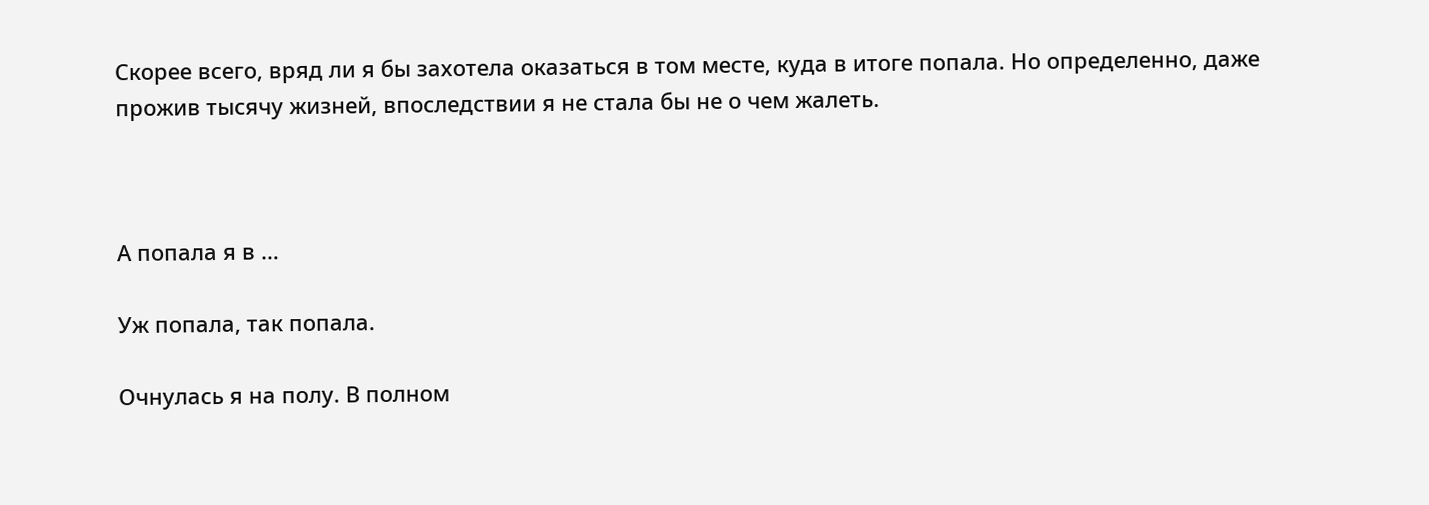Скорее всего, вряд ли я бы захотела оказаться в том месте, куда в итоге попала. Но определенно, даже прожив тысячу жизней, впоследствии я не стала бы не о чем жалеть.



А попала я в …

Уж попала, так попала.

Очнулась я на полу. В полном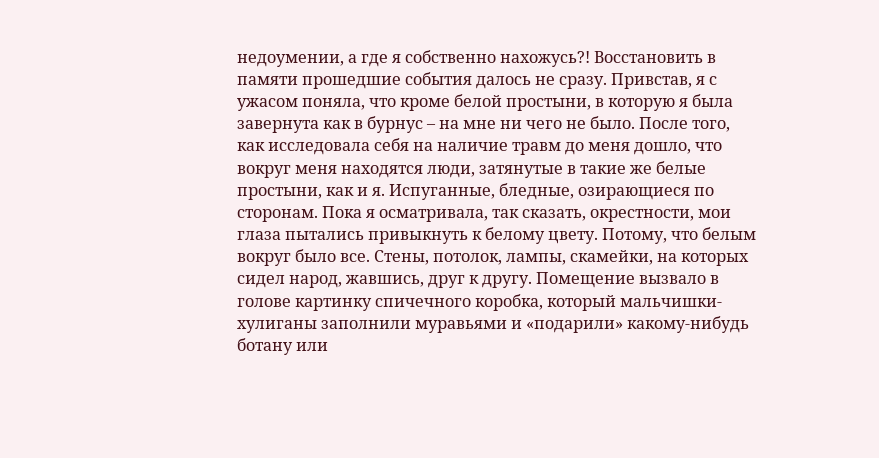недоумении, а где я собственно нахожусь?! Восстановить в памяти прошедшие события далось не сразу. Привстав, я с ужасом поняла, что кроме белой простыни, в которую я была завернута как в бурнус – на мне ни чего не было. После того, как исследовала себя на наличие травм до меня дошло, что вокруг меня находятся люди, затянутые в такие же белые простыни, как и я. Испуганные, бледные, озирающиеся по сторонам. Пока я осматривала, так сказать, окрестности, мои глаза пытались привыкнуть к белому цвету. Потому, что белым вокруг было все. Стены, потолок, лампы, скамейки, на которых сидел народ, жавшись, друг к другу. Помещение вызвало в голове картинку спичечного коробка, который мальчишки-хулиганы заполнили муравьями и «подарили» какому-нибудь ботану или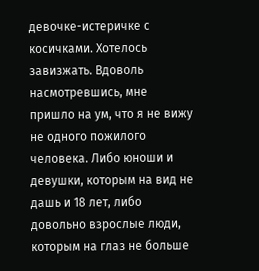девочке-истеричке с косичками. Хотелось завизжать. Вдоволь насмотревшись, мне пришло на ум, что я не вижу не одного пожилого человека. Либо юноши и девушки, которым на вид не дашь и 18 лет, либо довольно взрослые люди, которым на глаз не больше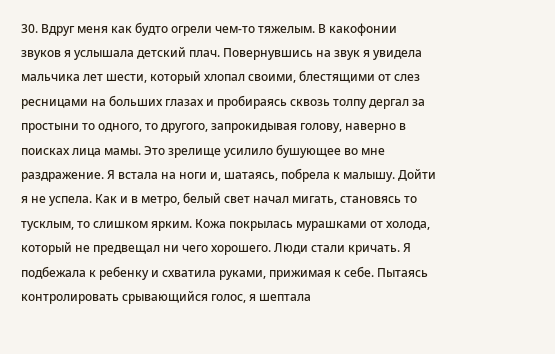30. Вдруг меня как будто огрели чем-то тяжелым. В какофонии звуков я услышала детский плач. Повернувшись на звук я увидела мальчика лет шести, который хлопал своими, блестящими от слез ресницами на больших глазах и пробираясь сквозь толпу дергал за простыни то одного, то другого, запрокидывая голову, наверно в поисках лица мамы. Это зрелище усилило бушующее во мне раздражение. Я встала на ноги и, шатаясь, побрела к малышу. Дойти я не успела. Как и в метро, белый свет начал мигать, становясь то тусклым, то слишком ярким. Кожа покрылась мурашками от холода, который не предвещал ни чего хорошего. Люди стали кричать. Я подбежала к ребенку и схватила руками, прижимая к себе. Пытаясь контролировать срывающийся голос, я шептала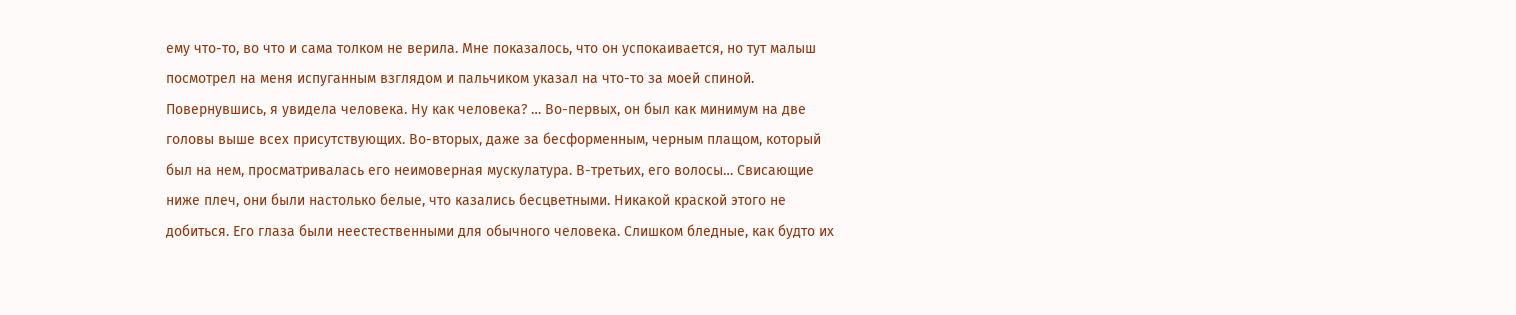ему что-то, во что и сама толком не верила. Мне показалось, что он успокаивается, но тут малыш посмотрел на меня испуганным взглядом и пальчиком указал на что-то за моей спиной. Повернувшись, я увидела человека. Ну как человека? … Во-первых, он был как минимум на две головы выше всех присутствующих. Во-вторых, даже за бесформенным, черным плащом, который был на нем, просматривалась его неимоверная мускулатура. В-третьих, его волосы… Свисающие ниже плеч, они были настолько белые, что казались бесцветными. Никакой краской этого не добиться. Его глаза были неестественными для обычного человека. Слишком бледные, как будто их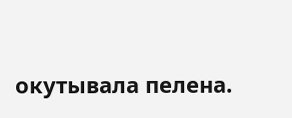окутывала пелена.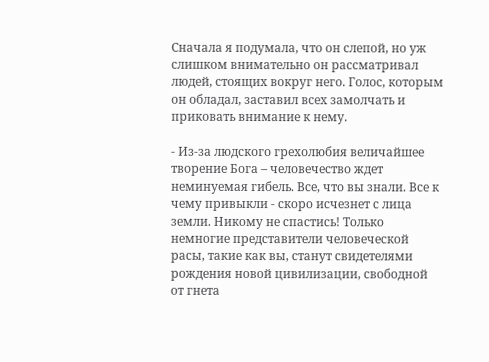Сначала я подумала, что он слепой, но уж слишком внимательно он рассматривал людей, стоящих вокруг него. Голос, которым он обладал, заставил всех замолчать и приковать внимание к нему.

- Из-за людского грехолюбия величайшее творение Бога – человечество ждет неминуемая гибель. Все, что вы знали. Все к чему привыкли - скоро исчезнет с лица земли. Никому не спастись! Только немногие представители человеческой расы, такие как вы, станут свидетелями рождения новой цивилизации, свободной от гнета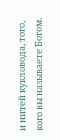и нитей кукловода, того, кого вы называете Богом.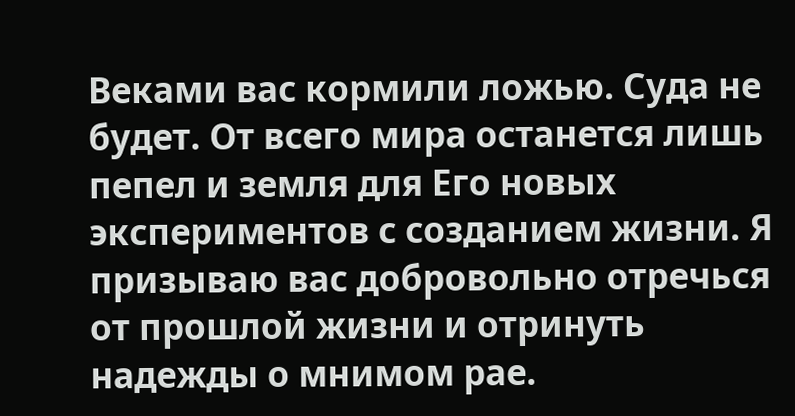Веками вас кормили ложью. Суда не будет. От всего мира останется лишь пепел и земля для Его новых экспериментов с созданием жизни. Я призываю вас добровольно отречься от прошлой жизни и отринуть надежды о мнимом рае.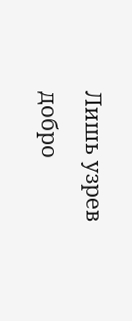Лишь узрев добро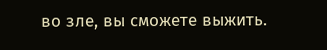во зле, вы сможете выжить.